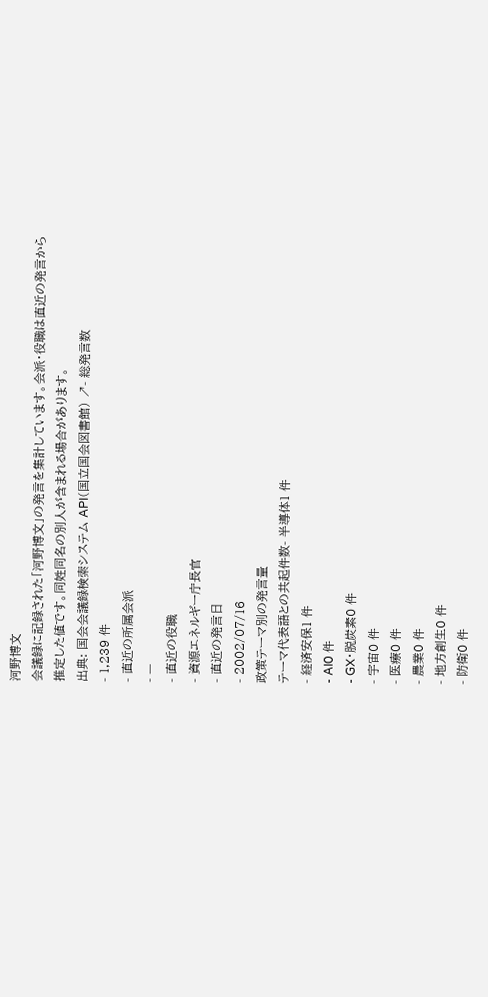河野博文
会議録に記録された「河野博文」の発言を集計しています。会派・役職は直近の発言から推定した値です。同姓同名の別人が含まれる場合があります。
出典: 国会会議録検索システム API(国立国会図書館) ↗- 総発言数
- 1,239 件
- 直近の所属会派
- —
- 直近の役職
- 資源エネルギー庁長官
- 直近の発言日
- 2002/07/16
政策テーマ別の発言量
テーマ代表語との共起件数- 半導体1 件
- 経済安保1 件
- AI0 件
- GX・脱炭素0 件
- 宇宙0 件
- 医療0 件
- 農業0 件
- 地方創生0 件
- 防衛0 件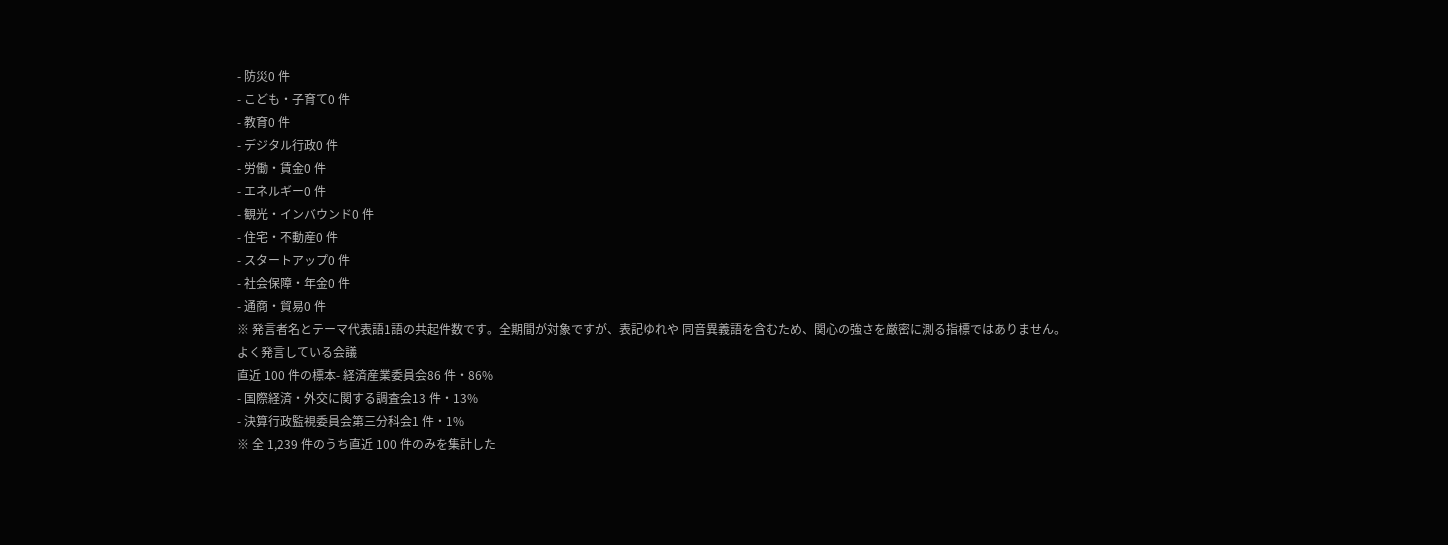- 防災0 件
- こども・子育て0 件
- 教育0 件
- デジタル行政0 件
- 労働・賃金0 件
- エネルギー0 件
- 観光・インバウンド0 件
- 住宅・不動産0 件
- スタートアップ0 件
- 社会保障・年金0 件
- 通商・貿易0 件
※ 発言者名とテーマ代表語1語の共起件数です。全期間が対象ですが、表記ゆれや 同音異義語を含むため、関心の強さを厳密に測る指標ではありません。
よく発言している会議
直近 100 件の標本- 経済産業委員会86 件・86%
- 国際経済・外交に関する調査会13 件・13%
- 決算行政監視委員会第三分科会1 件・1%
※ 全 1,239 件のうち直近 100 件のみを集計した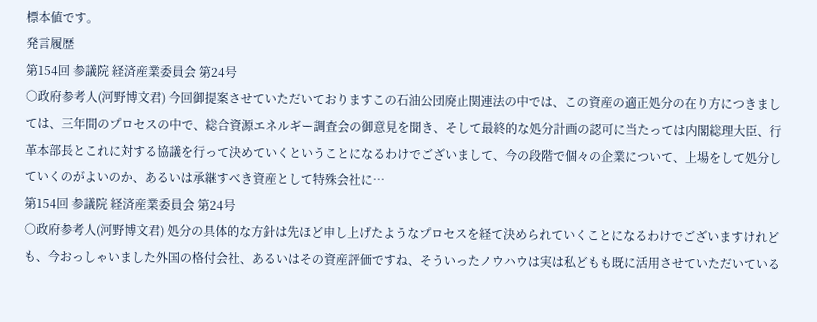標本値です。
発言履歴
第154回 参議院 経済産業委員会 第24号
○政府参考人(河野博文君) 今回御提案させていただいておりますこの石油公団廃止関連法の中では、この資産の適正処分の在り方につきましては、三年間のプロセスの中で、総合資源エネルギー調査会の御意見を聞き、そして最終的な処分計画の認可に当たっては内閣総理大臣、行革本部長とこれに対する協議を行って決めていくということになるわけでございまして、今の段階で個々の企業について、上場をして処分していくのがよいのか、あるいは承継すべき資産として特殊会社に…
第154回 参議院 経済産業委員会 第24号
○政府参考人(河野博文君) 処分の具体的な方針は先ほど申し上げたようなプロセスを経て決められていくことになるわけでございますけれども、今おっしゃいました外国の格付会社、あるいはその資産評価ですね、そういったノウハウは実は私どもも既に活用させていただいている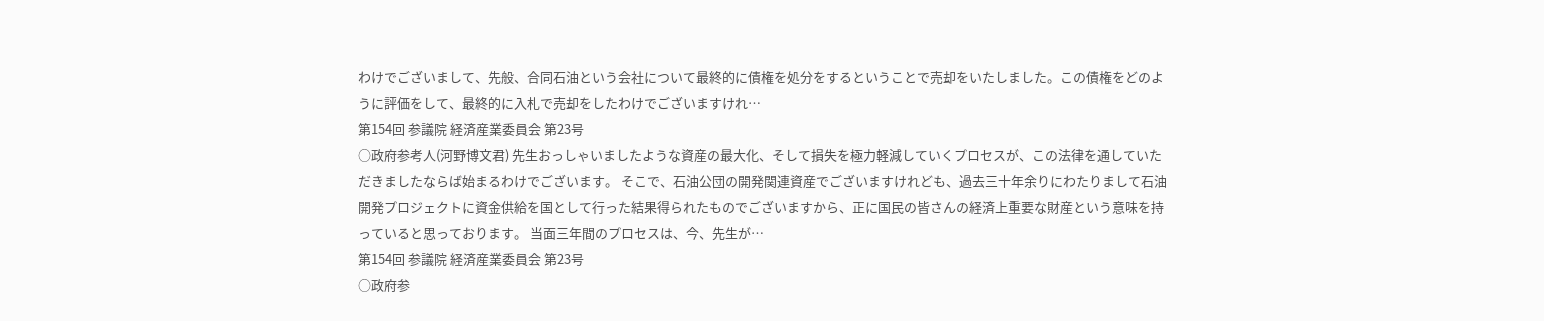わけでございまして、先般、合同石油という会社について最終的に債権を処分をするということで売却をいたしました。この債権をどのように評価をして、最終的に入札で売却をしたわけでございますけれ…
第154回 参議院 経済産業委員会 第23号
○政府参考人(河野博文君) 先生おっしゃいましたような資産の最大化、そして損失を極力軽減していくプロセスが、この法律を通していただきましたならば始まるわけでございます。 そこで、石油公団の開発関連資産でございますけれども、過去三十年余りにわたりまして石油開発プロジェクトに資金供給を国として行った結果得られたものでございますから、正に国民の皆さんの経済上重要な財産という意味を持っていると思っております。 当面三年間のプロセスは、今、先生が…
第154回 参議院 経済産業委員会 第23号
○政府参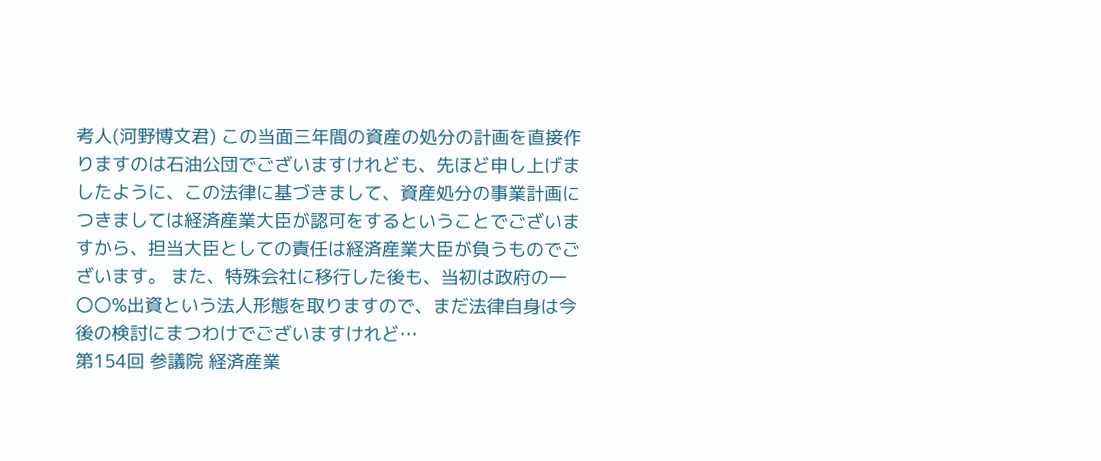考人(河野博文君) この当面三年間の資産の処分の計画を直接作りますのは石油公団でございますけれども、先ほど申し上げましたように、この法律に基づきまして、資産処分の事業計画につきましては経済産業大臣が認可をするということでございますから、担当大臣としての責任は経済産業大臣が負うものでございます。 また、特殊会社に移行した後も、当初は政府の一〇〇%出資という法人形態を取りますので、まだ法律自身は今後の検討にまつわけでございますけれど…
第154回 参議院 経済産業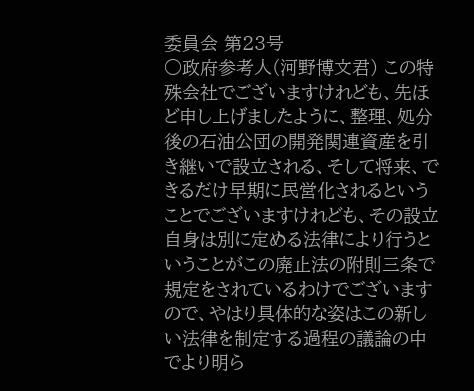委員会 第23号
○政府参考人(河野博文君) この特殊会社でございますけれども、先ほど申し上げましたように、整理、処分後の石油公団の開発関連資産を引き継いで設立される、そして将来、できるだけ早期に民営化されるということでございますけれども、その設立自身は別に定める法律により行うということがこの廃止法の附則三条で規定をされているわけでございますので、やはり具体的な姿はこの新しい法律を制定する過程の議論の中でより明ら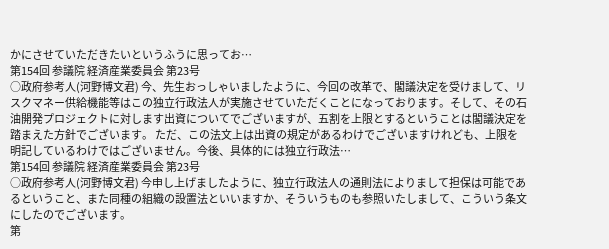かにさせていただきたいというふうに思ってお…
第154回 参議院 経済産業委員会 第23号
○政府参考人(河野博文君) 今、先生おっしゃいましたように、今回の改革で、閣議決定を受けまして、リスクマネー供給機能等はこの独立行政法人が実施させていただくことになっております。そして、その石油開発プロジェクトに対します出資についてでございますが、五割を上限とするということは閣議決定を踏まえた方針でございます。 ただ、この法文上は出資の規定があるわけでございますけれども、上限を明記しているわけではございません。今後、具体的には独立行政法…
第154回 参議院 経済産業委員会 第23号
○政府参考人(河野博文君) 今申し上げましたように、独立行政法人の通則法によりまして担保は可能であるということ、また同種の組織の設置法といいますか、そういうものも参照いたしまして、こういう条文にしたのでございます。
第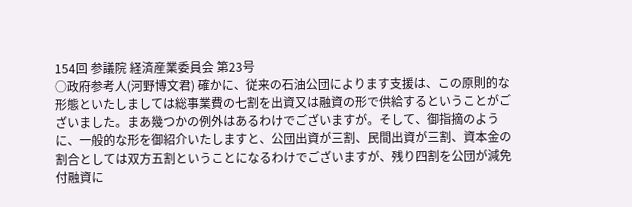154回 参議院 経済産業委員会 第23号
○政府参考人(河野博文君) 確かに、従来の石油公団によります支援は、この原則的な形態といたしましては総事業費の七割を出資又は融資の形で供給するということがございました。まあ幾つかの例外はあるわけでございますが。そして、御指摘のように、一般的な形を御紹介いたしますと、公団出資が三割、民間出資が三割、資本金の割合としては双方五割ということになるわけでございますが、残り四割を公団が減免付融資に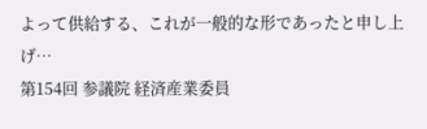よって供給する、これが一般的な形であったと申し上げ…
第154回 参議院 経済産業委員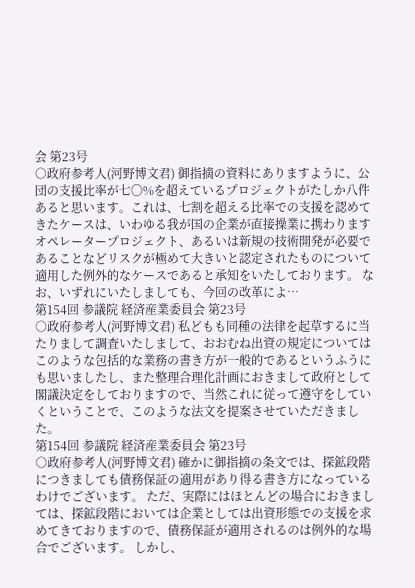会 第23号
○政府参考人(河野博文君) 御指摘の資料にありますように、公団の支援比率が七〇%を超えているプロジェクトがたしか八件あると思います。これは、七割を超える比率での支援を認めてきたケースは、いわゆる我が国の企業が直接操業に携わりますオペレータープロジェクト、あるいは新規の技術開発が必要であることなどリスクが極めて大きいと認定されたものについて適用した例外的なケースであると承知をいたしております。 なお、いずれにいたしましても、今回の改革によ…
第154回 参議院 経済産業委員会 第23号
○政府参考人(河野博文君) 私どもも同種の法律を起草するに当たりまして調査いたしまして、おおむね出資の規定についてはこのような包括的な業務の書き方が一般的であるというふうにも思いましたし、また整理合理化計画におきまして政府として閣議決定をしておりますので、当然これに従って遵守をしていくということで、このような法文を提案させていただきました。
第154回 参議院 経済産業委員会 第23号
○政府参考人(河野博文君) 確かに御指摘の条文では、探鉱段階につきましても債務保証の適用があり得る書き方になっているわけでございます。 ただ、実際にはほとんどの場合におきましては、探鉱段階においては企業としては出資形態での支援を求めてきておりますので、債務保証が適用されるのは例外的な場合でございます。 しかし、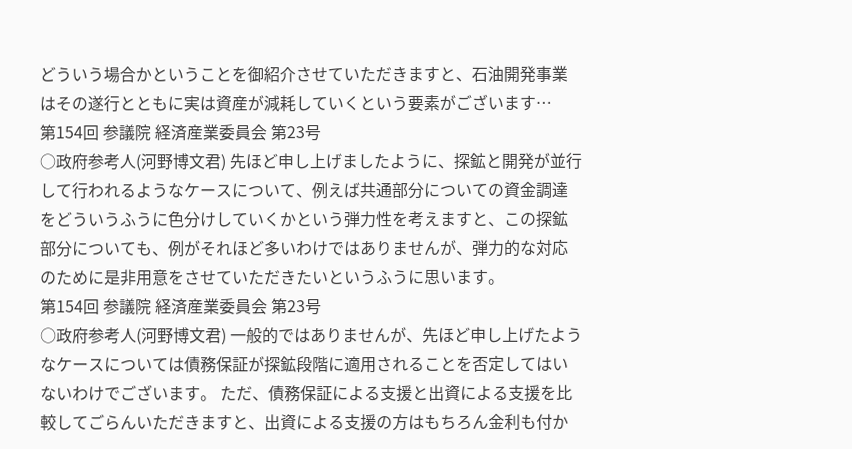どういう場合かということを御紹介させていただきますと、石油開発事業はその遂行とともに実は資産が減耗していくという要素がございます…
第154回 参議院 経済産業委員会 第23号
○政府参考人(河野博文君) 先ほど申し上げましたように、探鉱と開発が並行して行われるようなケースについて、例えば共通部分についての資金調達をどういうふうに色分けしていくかという弾力性を考えますと、この探鉱部分についても、例がそれほど多いわけではありませんが、弾力的な対応のために是非用意をさせていただきたいというふうに思います。
第154回 参議院 経済産業委員会 第23号
○政府参考人(河野博文君) 一般的ではありませんが、先ほど申し上げたようなケースについては債務保証が探鉱段階に適用されることを否定してはいないわけでございます。 ただ、債務保証による支援と出資による支援を比較してごらんいただきますと、出資による支援の方はもちろん金利も付か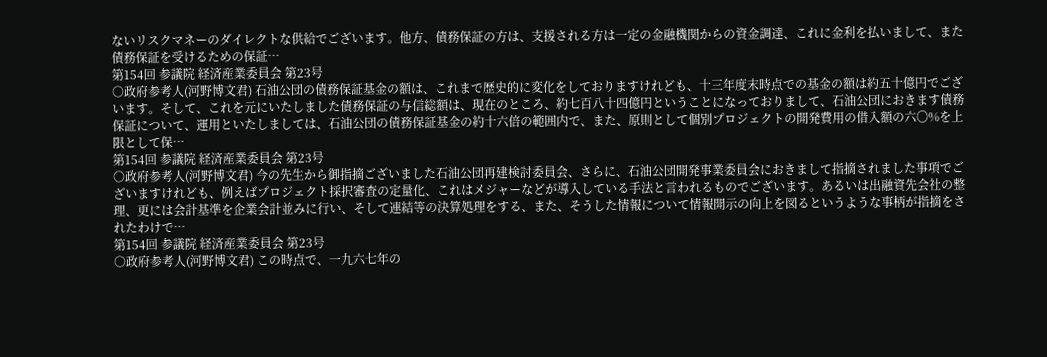ないリスクマネーのダイレクトな供給でございます。他方、債務保証の方は、支援される方は一定の金融機関からの資金調達、これに金利を払いまして、また債務保証を受けるための保証…
第154回 参議院 経済産業委員会 第23号
○政府参考人(河野博文君) 石油公団の債務保証基金の額は、これまで歴史的に変化をしておりますけれども、十三年度末時点での基金の額は約五十億円でございます。そして、これを元にいたしました債務保証の与信総額は、現在のところ、約七百八十四億円ということになっておりまして、石油公団におきます債務保証について、運用といたしましては、石油公団の債務保証基金の約十六倍の範囲内で、また、原則として個別プロジェクトの開発費用の借入額の六〇%を上限として保…
第154回 参議院 経済産業委員会 第23号
○政府参考人(河野博文君) 今の先生から御指摘ございました石油公団再建検討委員会、さらに、石油公団開発事業委員会におきまして指摘されました事項でございますけれども、例えばプロジェクト採択審査の定量化、これはメジャーなどが導入している手法と言われるものでございます。あるいは出融資先会社の整理、更には会計基準を企業会計並みに行い、そして連結等の決算処理をする、また、そうした情報について情報開示の向上を図るというような事柄が指摘をされたわけで…
第154回 参議院 経済産業委員会 第23号
○政府参考人(河野博文君) この時点で、一九六七年の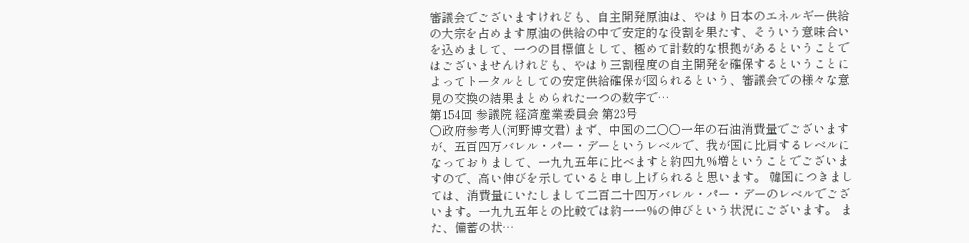審議会でございますけれども、自主開発原油は、やはり日本のエネルギー供給の大宗を占めます原油の供給の中で安定的な役割を果たす、そういう意味合いを込めまして、一つの目標値として、極めて計数的な根拠があるということではございませんけれども、やはり三割程度の自主開発を確保するということによってトータルとしての安定供給確保が図られるという、審議会での様々な意見の交換の結果まとめられた一つの数字で…
第154回 参議院 経済産業委員会 第23号
○政府参考人(河野博文君) まず、中国の二〇〇一年の石油消費量でございますが、五百四万バレル・パー・デーというレベルで、我が国に比肩するレベルになっておりまして、一九九五年に比べますと約四九%増ということでございますので、高い伸びを示していると申し上げられると思います。 韓国につきましては、消費量にいたしまして二百二十四万バレル・パー・デーのレベルでございます。一九九五年との比較では約一一%の伸びという状況にございます。 また、備蓄の状…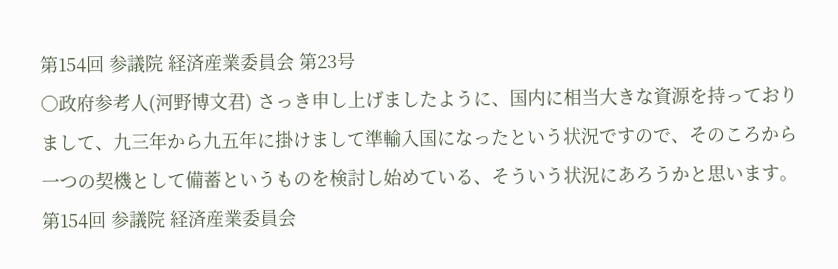第154回 参議院 経済産業委員会 第23号
○政府参考人(河野博文君) さっき申し上げましたように、国内に相当大きな資源を持っておりまして、九三年から九五年に掛けまして準輸入国になったという状況ですので、そのころから一つの契機として備蓄というものを検討し始めている、そういう状況にあろうかと思います。
第154回 参議院 経済産業委員会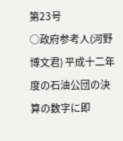第23号
○政府参考人(河野博文君) 平成十二年度の石油公団の決算の数字に即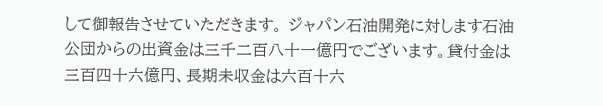して御報告させていただきます。 ジャパン石油開発に対します石油公団からの出資金は三千二百八十一億円でございます。貸付金は三百四十六億円、長期未収金は六百十六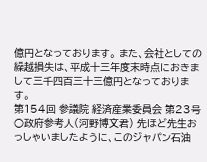億円となっております。 また、会社としての繰越損失は、平成十三年度末時点におきまして三千四百三十三億円となっております。
第154回 参議院 経済産業委員会 第23号
○政府参考人(河野博文君) 先ほど先生おっしゃいましたように、このジャパン石油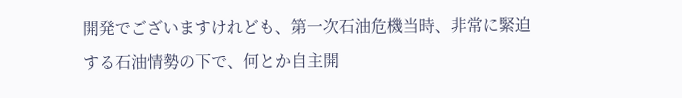開発でございますけれども、第一次石油危機当時、非常に緊迫する石油情勢の下で、何とか自主開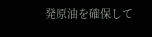発原油を確保して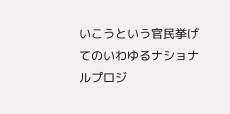いこうという官民挙げてのいわゆるナショナルプロジ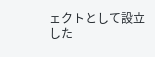ェクトとして設立した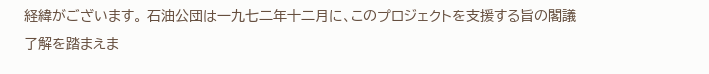経緯がございます。 石油公団は一九七二年十二月に、このプロジェクトを支援する旨の閣議了解を踏まえま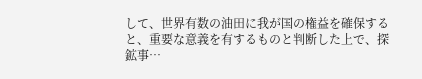して、世界有数の油田に我が国の権益を確保すると、重要な意義を有するものと判断した上で、探鉱事…